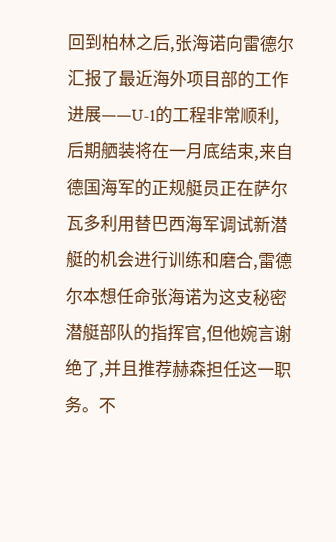回到柏林之后,张海诺向雷德尔汇报了最近海外项目部的工作进展——U-1的工程非常顺利,后期舾装将在一月底结束,来自德国海军的正规艇员正在萨尔瓦多利用替巴西海军调试新潜艇的机会进行训练和磨合,雷德尔本想任命张海诺为这支秘密潜艇部队的指挥官,但他婉言谢绝了,并且推荐赫森担任这一职务。不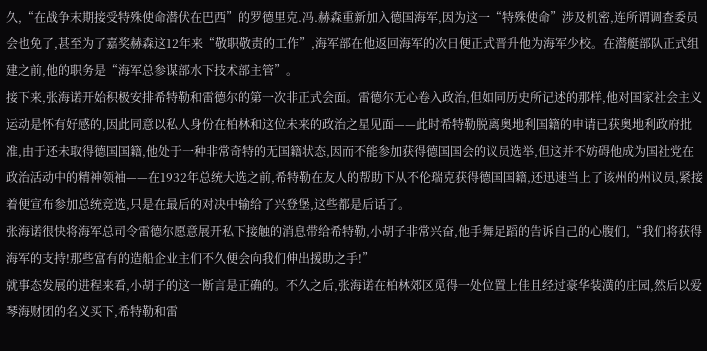久,“在战争末期接受特殊使命潜伏在巴西”的罗德里克.冯.赫森重新加入德国海军,因为这一“特殊使命”涉及机密,连所谓调查委员会也免了,甚至为了嘉奖赫森这12年来“敬职敬责的工作”,海军部在他返回海军的次日便正式晋升他为海军少校。在潜艇部队正式组建之前,他的职务是“海军总参谋部水下技术部主管”。
接下来,张海诺开始积极安排希特勒和雷德尔的第一次非正式会面。雷德尔无心卷入政治,但如同历史所记述的那样,他对国家社会主义运动是怀有好感的,因此同意以私人身份在柏林和这位未来的政治之星见面——此时希特勒脱离奥地利国籍的申请已获奥地利政府批准,由于还未取得德国国籍,他处于一种非常奇特的无国籍状态,因而不能参加获得德国国会的议员选举,但这并不妨碍他成为国社党在政治活动中的精神领袖——在1932年总统大选之前,希特勒在友人的帮助下从不伦瑞克获得德国国籍,还迅速当上了该州的州议员,紧接着便宣布参加总统竞选,只是在最后的对决中输给了兴登堡,这些都是后话了。
张海诺很快将海军总司令雷德尔愿意展开私下接触的消息带给希特勒,小胡子非常兴奋,他手舞足蹈的告诉自己的心腹们,“我们将获得海军的支持!那些富有的造船企业主们不久便会向我们伸出援助之手!”
就事态发展的进程来看,小胡子的这一断言是正确的。不久之后,张海诺在柏林郊区觅得一处位置上佳且经过豪华装潢的庄园,然后以爱琴海财团的名义买下,希特勒和雷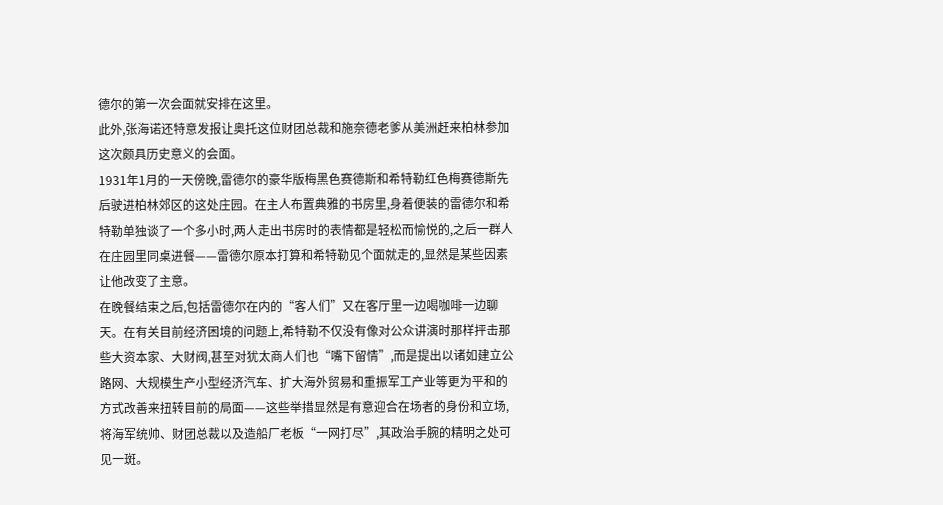德尔的第一次会面就安排在这里。
此外,张海诺还特意发报让奥托这位财团总裁和施奈德老爹从美洲赶来柏林参加这次颇具历史意义的会面。
1931年1月的一天傍晚,雷德尔的豪华版梅黑色赛德斯和希特勒红色梅赛德斯先后驶进柏林郊区的这处庄园。在主人布置典雅的书房里,身着便装的雷德尔和希特勒单独谈了一个多小时,两人走出书房时的表情都是轻松而愉悦的,之后一群人在庄园里同桌进餐——雷德尔原本打算和希特勒见个面就走的,显然是某些因素让他改变了主意。
在晚餐结束之后,包括雷德尔在内的“客人们”又在客厅里一边喝咖啡一边聊天。在有关目前经济困境的问题上,希特勒不仅没有像对公众讲演时那样抨击那些大资本家、大财阀,甚至对犹太商人们也“嘴下留情”,而是提出以诸如建立公路网、大规模生产小型经济汽车、扩大海外贸易和重振军工产业等更为平和的方式改善来扭转目前的局面——这些举措显然是有意迎合在场者的身份和立场,将海军统帅、财团总裁以及造船厂老板“一网打尽”,其政治手腕的精明之处可见一斑。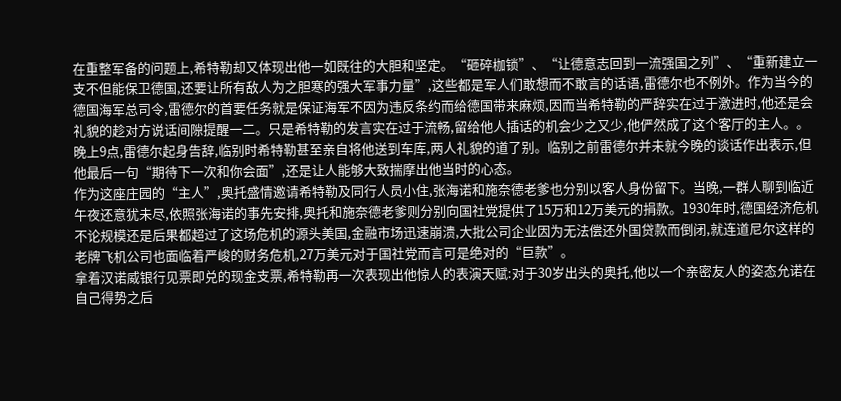在重整军备的问题上,希特勒却又体现出他一如既往的大胆和坚定。“砸碎枷锁”、“让德意志回到一流强国之列”、“重新建立一支不但能保卫德国,还要让所有敌人为之胆寒的强大军事力量”,这些都是军人们敢想而不敢言的话语,雷德尔也不例外。作为当今的德国海军总司令,雷德尔的首要任务就是保证海军不因为违反条约而给德国带来麻烦,因而当希特勒的严辞实在过于激进时,他还是会礼貌的趁对方说话间隙提醒一二。只是希特勒的发言实在过于流畅,留给他人插话的机会少之又少,他俨然成了这个客厅的主人。。
晚上9点,雷德尔起身告辞,临别时希特勒甚至亲自将他送到车库,两人礼貌的道了别。临别之前雷德尔并未就今晚的谈话作出表示,但他最后一句“期待下一次和你会面”,还是让人能够大致揣摩出他当时的心态。
作为这座庄园的“主人”,奥托盛情邀请希特勒及同行人员小住,张海诺和施奈德老爹也分别以客人身份留下。当晚,一群人聊到临近午夜还意犹未尽,依照张海诺的事先安排,奥托和施奈德老爹则分别向国社党提供了15万和12万美元的捐款。1930年时,德国经济危机不论规模还是后果都超过了这场危机的源头美国,金融市场迅速崩溃,大批公司企业因为无法偿还外国贷款而倒闭,就连道尼尔这样的老牌飞机公司也面临着严峻的财务危机,27万美元对于国社党而言可是绝对的“巨款”。
拿着汉诺威银行见票即兑的现金支票,希特勒再一次表现出他惊人的表演天赋:对于30岁出头的奥托,他以一个亲密友人的姿态允诺在自己得势之后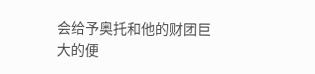会给予奥托和他的财团巨大的便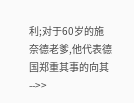利;对于60岁的施奈德老爹,他代表德国郑重其事的向其 -->>